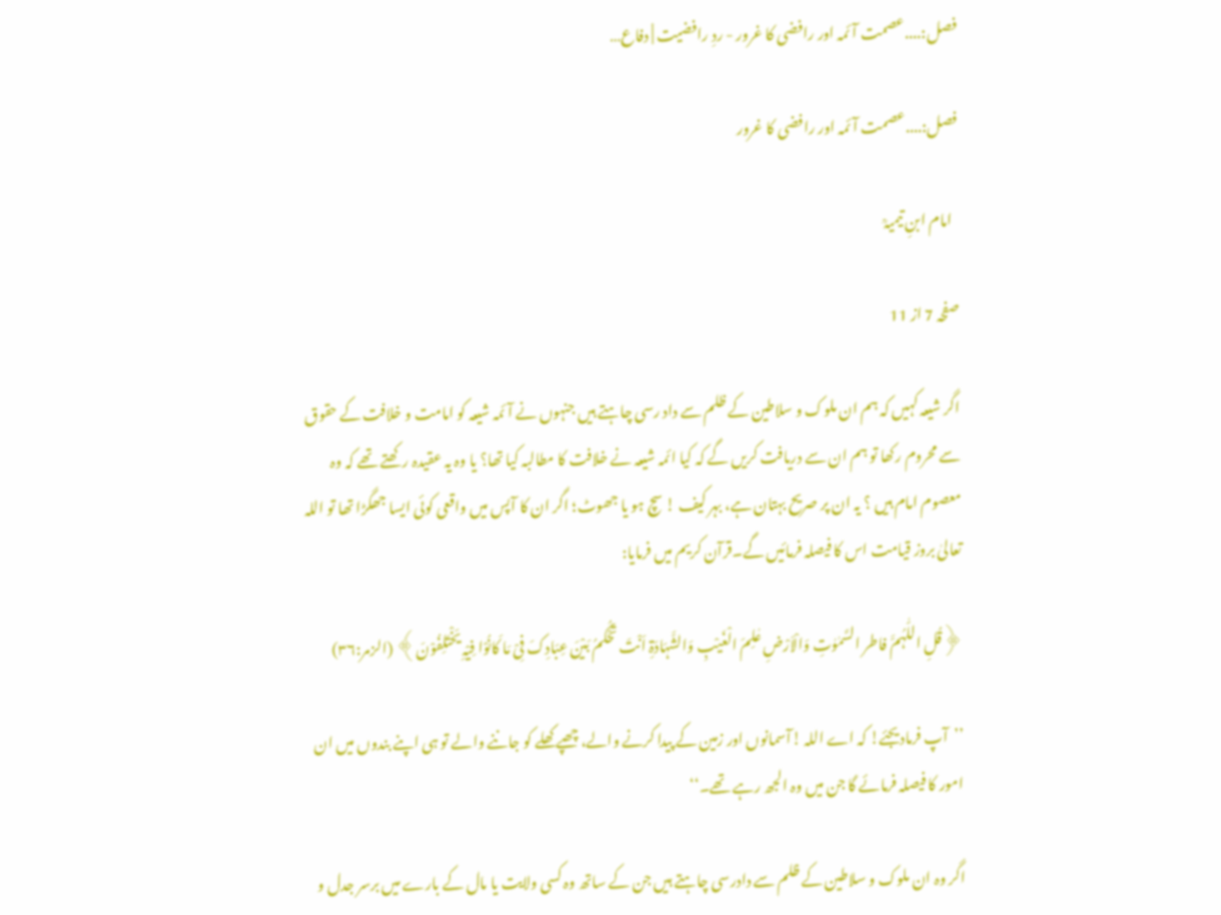فصل:....عصمت آئمہ اور رافضی کا غرور - ردِ رافضیت | دفاع…

فصل:....عصمت آئمہ اور رافضی کا غرور

  امام ابنِ تیمیہؒ

صفحہ 7 از 11

اگر شیعہ کہیں کہ ہم ان ملوک و سلاطین کے ظلم سے داد رسی چاہتے ہیں جنہوں نے آئمہ شیعہ کو امامت و خلافت کے حقوق سے محروم رکھا تو ہم ان سے دریافت کریں گے کہ کیا ائمہ شیعہ نے خلافت کا مطالبہ کیا تھا؟ یا وہ یہ عقیدہ رکھتے تھے کہ وہ معصوم امام ہیں ؟ یہ ان پر صریح بہتان ہے، بہر کیف ! سچ ہو یا جھوٹ؛ اگر ان کا آپس میں واقعی کوئی ایسا جھگڑا تھا تو اللہ تعالیٰ بروز قیامت اس کا فیصلہ فرمائیں گے۔قرآن کریم میں فرمایا:

﴿قُلِ اللّٰہُمَّ فاطر السَّمٰوٰتِ وَالْاَرْضِ عٰلِمَ الْغَیْبِ وَالشَّہَادَۃِ اَنْتَ تَحْکُمُ بَیْنَ عِبَادِکَ فِیْ مَا کَانُوْا فِیْہِ یَخْتَلِفُوْنَ﴾ (الزمر:۳۶)

’’آپ فرمادیجئے! کہ اے اللہ !آسمانوں اور زمین کے پیدا کرنے والے، چھپے کھلے کو جاننے والے تو ہی اپنے بندوں میں ان امور کا فیصلہ فرمائے گا جن میں وہ الجھ رہے تھے۔‘‘

اگر وہ ان ملوک و سلاطین کے ظلم سے دادرسی چاہتے ہیں جن کے ساتھ وہ کسی ولایت یا مال کے بارے میں برسر جدل و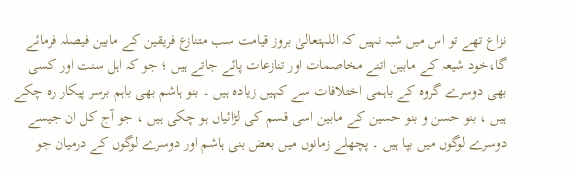نزاع تھے تو اس میں شبہ نہیں کہ اللہتعالیٰ بروز قیامت سب متنازع فریقین کے مابین فیصلہ فرمائے گا،خود شیعہ کے مابین اتنے مخاصمات اور تنازعات پائے جاتے ہیں ؛ جو کہ اہل سنت اور کسی بھی دوسرے گروہ کے باہمی اختلافات سے کہیں زیادہ ہیں ۔ بنو ہاشم بھی باہم برسر پیکار رہ چکے ہیں ، بنو حسن و بنو حسین کے مابین اسی قسم کی لڑائیاں ہو چکی ہیں ، جو آج کل ان جیسے دوسرے لوگوں میں بپا ہیں ۔ پچھلے زمانوں میں بعض بنی ہاشم اور دوسرے لوگوں کے درمیان جو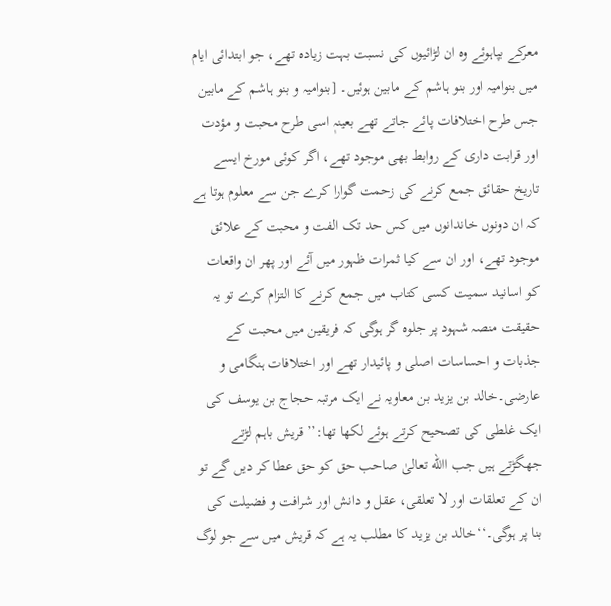معرکے بپاہوئے وہ ان لڑائیوں کی نسبت بہت زیادہ تھے، جو ابتدائی ایام میں بنوامیہ اور بنو ہاشم کے مابین ہوئیں۔ [بنوامیہ و بنو ہاشم کے مابین جس طرح اختلافات پائے جاتے تھے بعینہٖ اسی طرح محبت و مؤدت اور قرابت داری کے روابط بھی موجود تھے، اگر کوئی مورخ ایسے تاریخ حقائق جمع کرنے کی زحمت گوارا کرے جن سے معلوم ہوتا ہے کہ ان دونوں خاندانوں میں کس حد تک الفت و محبت کے علائق موجود تھے، اور ان سے کیا ثمرات ظہور میں آئے اور پھر ان واقعات کو اسانید سمیت کسی کتاب میں جمع کرنے کا التزام کرے تو یہ حقیقت منصہ شہود پر جلوہ گر ہوگی کہ فریقین میں محبت کے جذبات و احساسات اصلی و پائیدار تھے اور اختلافات ہنگامی و عارضی۔خالد بن یزید بن معاویہ نے ایک مرتبہ حجاج بن یوسف کی ایک غلطی کی تصحیح کرتے ہوئے لکھا تھا:’’ قریش باہم لڑتے جھگڑتے ہیں جب االله تعالیٰ صاحب حق کو حق عطا کر دیں گے تو ان کے تعلقات اور لا تعلقی، عقل و دانش اور شرافت و فضیلت کی بنا پر ہوگی۔‘‘خالد بن یزید کا مطلب یہ ہے کہ قریش میں سے جو لوگ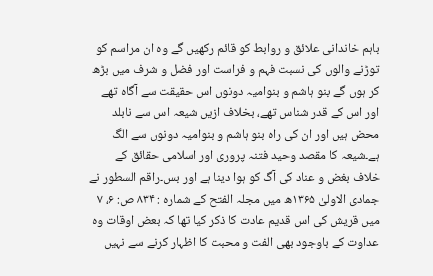باہم خاندانی علائق و روابط کو قائم رکھیں گے وہ ان مراسم کو توڑنے والوں کی نسبت فہم و فراست اور فضل و شرف میں بڑھ کر ہوں گے بنو ہاشم و بنوامیہ دونوں اس حقیقت سے آگاہ تھے اور اس کے قدر شناس تھے، بخلاف ازیں شیعہ اس سے نابلد محض ہیں اور ان کی راہ بنو ہاشم و بنوامیہ دونوں سے الگ ہے۔شیعہ کا مقصد وحید فتنہ پروری اور اسلامی حقائق کے خلاف بغض و عناد کی آگ کو ہوا دینا ہے اور بس۔راقم السطور نے جمادی الاولیٰ ۱۳۶۵ھ میں مجلہ الفتح کے شمارہ : ۸۳۴ ص: ۶، ۷ میں قریش کی اس قدیم عادت کا ذکر کیا تھا کہ بعض اوقات وہ عداوت کے باوجود بھی الفت و محبت کا اظہار کرنے سے نہیں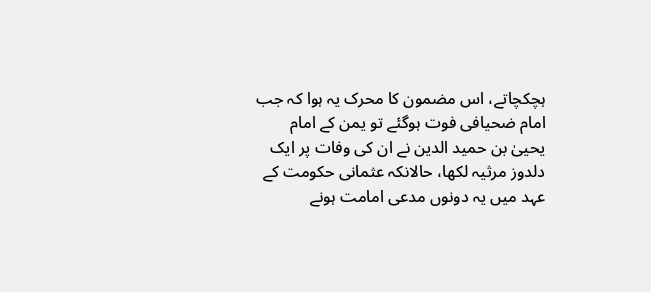ہچکچاتے، اس مضمون کا محرک یہ ہوا کہ جب امام ضحیافی فوت ہوگئے تو یمن کے امام یحییٰ بن حمید الدین نے ان کی وفات پر ایک دلدوز مرثیہ لکھا، حالانکہ عثمانی حکومت کے عہد میں یہ دونوں مدعی امامت ہونے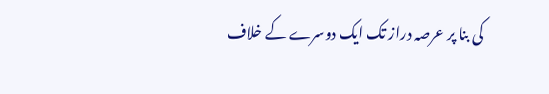کی بنا پر عرصہ دراز تک ایک دوسرے کے خلاف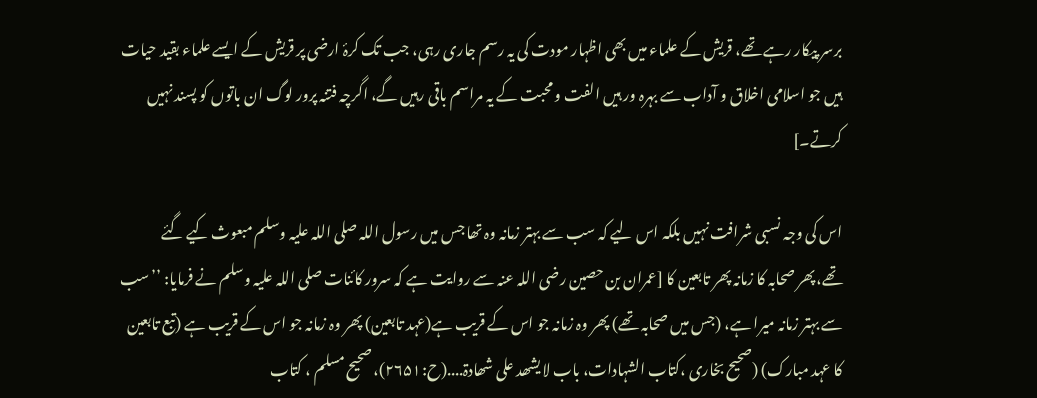برسر پیکار رہے تھے، قریش کے علماء میں بھی اظہار مودت کی یہ رسم جاری رہی، جب تک کرۂ ارضی پر قریش کے ایسے علماء بقید حیات ہیں جو اسلامی اخلاق و آداب سے بہرہ ور ہیں الفت و محبت کے یہ مراسم باقی رہیں گے، اگرچہ فتنہ پرور لوگ ان باتوں کو پسند نہیں کرتے۔]

اس کی وجہ نسبی شرافت نہیں بلکہ اس لیے کہ سب سے بہتر زمانہ وہ تھا جس میں رسول اللہ صلی اللہ علیہ وسلم مبعوث کیے گئے تھے،پھر صحابہ کا زمانہ پھر تابعین کا [عمران بن حصین رضی اللہ عنہ سے روایت ہے کہ سرور کائنات صلی اللہ علیہ وسلم نے فرمایا: ’’سب سے بہتر زمانہ میرا ہے، (جس میں صحابہ تھے) پھر وہ زمانہ جو اس کے قریب ہے(عہد تابعین) پھر وہ زمانہ جو اس کے قریب ہے (تبع تابعین کا عہد مبارک) (صحیح بخاری ،کتاب الشہادات، باب لا یشھد علی شھادۃ....(ح:۲۶۵۱)، صحیح مسلم ، کتاب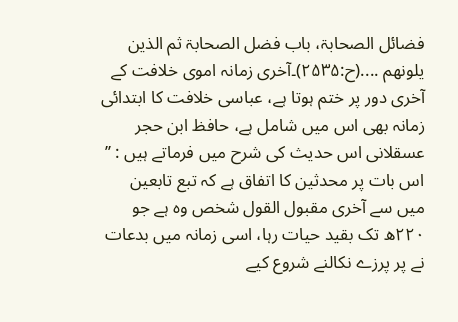فضائل الصحابۃ، باب فضل الصحابۃ ثم الذین یلونھم ....(ح:۲۵۳۵)۔آخری زمانہ اموی خلافت کے آخری دور پر ختم ہوتا ہے، عباسی خلافت کا ابتدائی زمانہ بھی اس میں شامل ہے، حافظ ابن حجر عسقلانی اس حدیث کی شرح میں فرماتے ہیں : ’’ اس بات پر محدثین کا اتفاق ہے کہ تبع تابعین میں سے آخری مقبول القول شخص وہ ہے جو ۲۲۰ھ تک بقید حیات رہا، اسی زمانہ میں بدعات نے پر پرزے نکالنے شروع کیے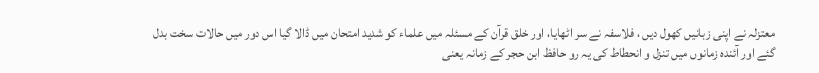معتزلہ نے اپنی زبانیں کھول دیں ، فلاسفہ نے سر اٹھایا، اور خلق قرآن کے مسئلہ میں علماء کو شدید امتحان میں ڈالا گیا اس دور میں حالات سخت بدل گئے اور آئندہ زمانوں میں تنزل و انحطاط کی یہ رو حافظ ابن حجر کے زمانہ یعنی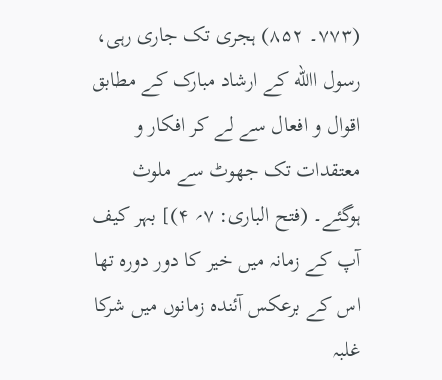(۷۷۳۔ ۸۵۲) ہجری تک جاری رہی، رسول االله کے ارشاد مبارک کے مطابق اقوال و افعال سے لے کر افکار و معتقدات تک جھوٹ سے ملوث ہوگئے۔ (فتح الباری: ۷؍ ۴)] بہر کیف آپ کے زمانہ میں خیر کا دور دورہ تھا اس کے برعکس آئندہ زمانوں میں شرکا غلبہ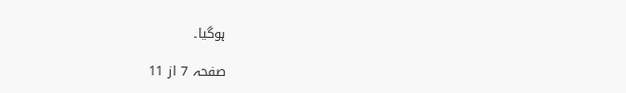ہوگیا۔

صفحہ 7 از 11